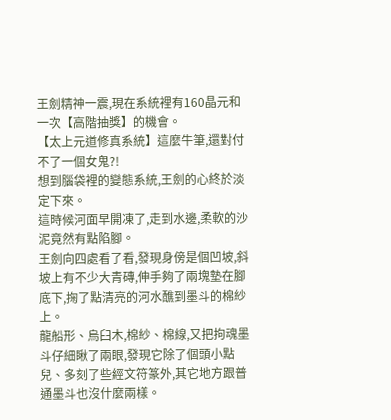王劍精神一震,現在系統裡有160晶元和一次【高階抽獎】的機會。
【太上元道修真系統】這麼牛筆,還對付不了一個女鬼?!
想到腦袋裡的變態系統,王劍的心終於淡定下來。
這時候河面早開凍了,走到水邊,柔軟的沙泥竟然有點陷腳。
王劍向四處看了看,發現身傍是個凹坡,斜坡上有不少大青磚,伸手夠了兩塊墊在腳底下,掬了點清亮的河水醮到墨斗的棉紗上。
龍船形、烏臼木,棉紗、棉線,又把拘魂墨斗仔細瞅了兩眼,發現它除了個頭小點兒、多刻了些經文符篆外,其它地方跟普通墨斗也沒什麼兩樣。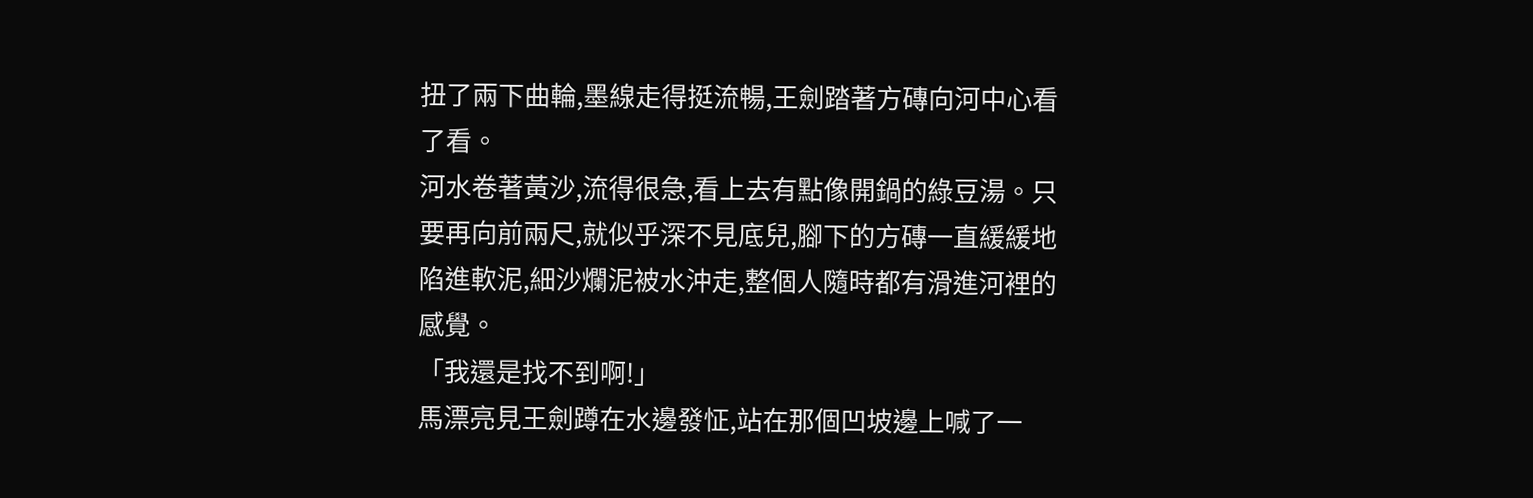扭了兩下曲輪,墨線走得挺流暢,王劍踏著方磚向河中心看了看。
河水卷著黃沙,流得很急,看上去有點像開鍋的綠豆湯。只要再向前兩尺,就似乎深不見底兒,腳下的方磚一直緩緩地陷進軟泥,細沙爛泥被水沖走,整個人隨時都有滑進河裡的感覺。
「我還是找不到啊!」
馬漂亮見王劍蹲在水邊發怔,站在那個凹坡邊上喊了一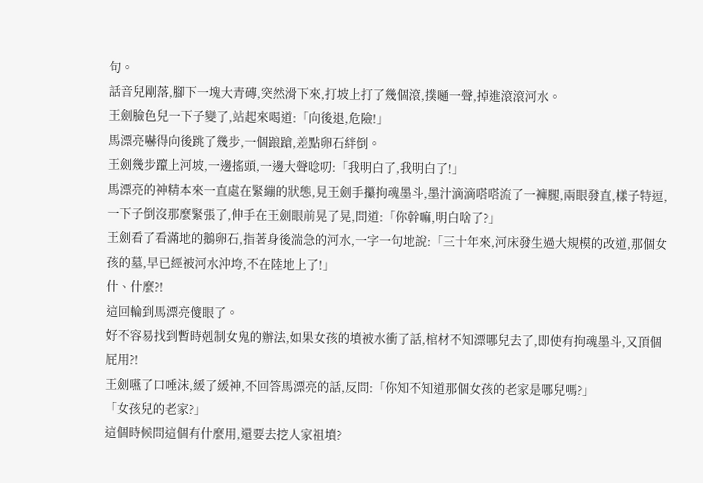句。
話音兒剛落,腳下一塊大青磚,突然滑下來,打坡上打了幾個滾,撲嗵一聲,掉進滾滾河水。
王劍臉色兒一下子變了,站起來喝道:「向後退,危險!」
馬漂亮嚇得向後跳了幾步,一個踉蹌,差點卵石絆倒。
王劍幾步躥上河坡,一邊搖頭,一邊大聲唸叨:「我明白了,我明白了!」
馬漂亮的神精本來一直處在緊繃的狀態,見王劍手攥拘魂墨斗,墨汁滴滴嗒嗒流了一褲腿,兩眼發直,樣子特逗,一下子倒沒那麼緊張了,伸手在王劍眼前晃了晃,問道:「你幹嘛,明白啥了?」
王劍看了看滿地的鵝卵石,指著身後湍急的河水,一字一句地說:「三十年來,河床發生過大規模的改道,那個女孩的墓,早已經被河水沖垮,不在陸地上了!」
什、什麼?!
這回輪到馬漂亮傻眼了。
好不容易找到暫時剋制女鬼的辦法,如果女孩的墳被水衝了話,棺材不知漂哪兒去了,即使有拘魂墨斗,又頂個屁用?!
王劍嚥了口唾沫,緩了緩神,不回答馬漂亮的話,反問:「你知不知道那個女孩的老家是哪兒嗎?」
「女孩兒的老家?」
這個時候問這個有什麼用,還要去挖人家祖墳?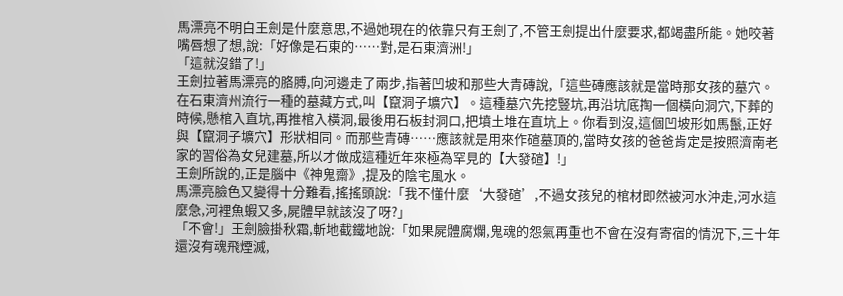馬漂亮不明白王劍是什麼意思,不過她現在的依靠只有王劍了,不管王劍提出什麼要求,都竭盡所能。她咬著嘴唇想了想,說:「好像是石東的……對,是石東濟洲!」
「這就沒錯了!」
王劍拉著馬漂亮的胳膊,向河邊走了兩步,指著凹坡和那些大青磚說,「這些磚應該就是當時那女孩的墓穴。在石東濟州流行一種的墓藏方式,叫【竄洞子壙穴】。這種墓穴先挖豎坑,再沿坑底掏一個橫向洞穴,下葬的時候,懸棺入直坑,再推棺入橫洞,最後用石板封洞口,把墳土堆在直坑上。你看到沒,這個凹坡形如馬鬣,正好與【竄洞子壙穴】形狀相同。而那些青磚……應該就是用來作碹墓頂的,當時女孩的爸爸肯定是按照濟南老家的習俗為女兒建墓,所以才做成這種近年來極為罕見的【大發碹】!」
王劍所說的,正是腦中《神鬼齋》,提及的陰宅風水。
馬漂亮臉色又變得十分難看,搖搖頭說:「我不懂什麼‘大發碹’,不過女孩兒的棺材即然被河水沖走,河水這麼急,河裡魚蝦又多,屍體早就該沒了呀?」
「不會!」王劍臉掛秋霜,斬地截鐵地說:「如果屍體腐爛,鬼魂的怨氣再重也不會在沒有寄宿的情況下,三十年還沒有魂飛煙滅,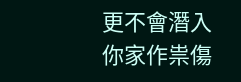更不會潛入你家作祟傷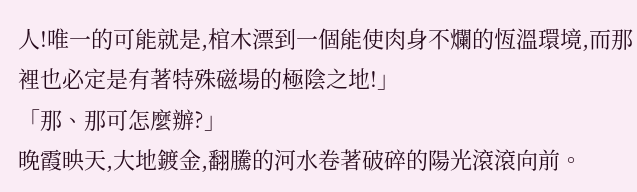人!唯一的可能就是,棺木漂到一個能使肉身不爛的恆溫環境,而那裡也必定是有著特殊磁場的極陰之地!」
「那、那可怎麼辦?」
晚霞映天,大地鍍金,翻騰的河水卷著破碎的陽光滾滾向前。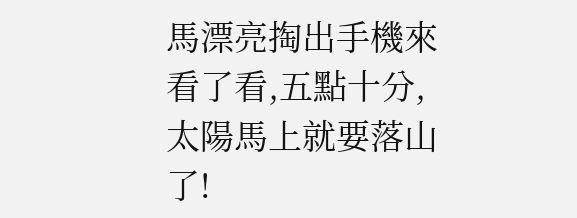馬漂亮掏出手機來看了看,五點十分,太陽馬上就要落山了!